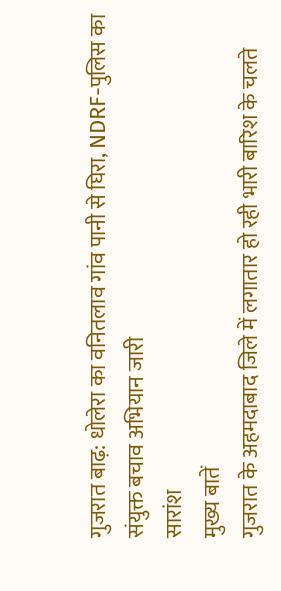गुजरात बाढ़: धोलेरा का वनितलाव गांव पानी से घिरा, NDRF-पुलिस का संयुक्त बचाव अभियान जारी
सारांश
मुख्य बातें
गुजरात के अहमदाबाद जिले में लगातार हो रही भारी बारिश के चलते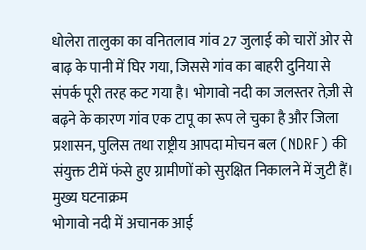धोलेरा तालुका का वनितलाव गांव 27 जुलाई को चारों ओर से बाढ़ के पानी में घिर गया, जिससे गांव का बाहरी दुनिया से संपर्क पूरी तरह कट गया है। भोगावो नदी का जलस्तर तेज़ी से बढ़ने के कारण गांव एक टापू का रूप ले चुका है और जिला प्रशासन, पुलिस तथा राष्ट्रीय आपदा मोचन बल (NDRF) की संयुक्त टीमें फंसे हुए ग्रामीणों को सुरक्षित निकालने में जुटी हैं।
मुख्य घटनाक्रम
भोगावो नदी में अचानक आई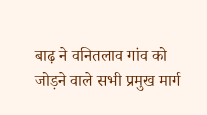बाढ़ ने वनितलाव गांव को जोड़ने वाले सभी प्रमुख मार्ग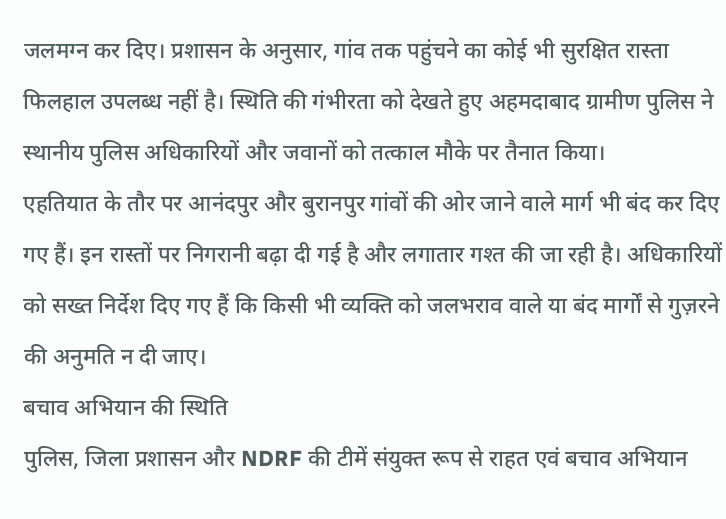जलमग्न कर दिए। प्रशासन के अनुसार, गांव तक पहुंचने का कोई भी सुरक्षित रास्ता फिलहाल उपलब्ध नहीं है। स्थिति की गंभीरता को देखते हुए अहमदाबाद ग्रामीण पुलिस ने स्थानीय पुलिस अधिकारियों और जवानों को तत्काल मौके पर तैनात किया।
एहतियात के तौर पर आनंदपुर और बुरानपुर गांवों की ओर जाने वाले मार्ग भी बंद कर दिए गए हैं। इन रास्तों पर निगरानी बढ़ा दी गई है और लगातार गश्त की जा रही है। अधिकारियों को सख्त निर्देश दिए गए हैं कि किसी भी व्यक्ति को जलभराव वाले या बंद मार्गों से गुज़रने की अनुमति न दी जाए।
बचाव अभियान की स्थिति
पुलिस, जिला प्रशासन और NDRF की टीमें संयुक्त रूप से राहत एवं बचाव अभियान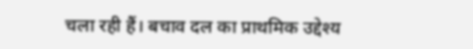चला रही हैं। बचाव दल का प्राथमिक उद्देश्य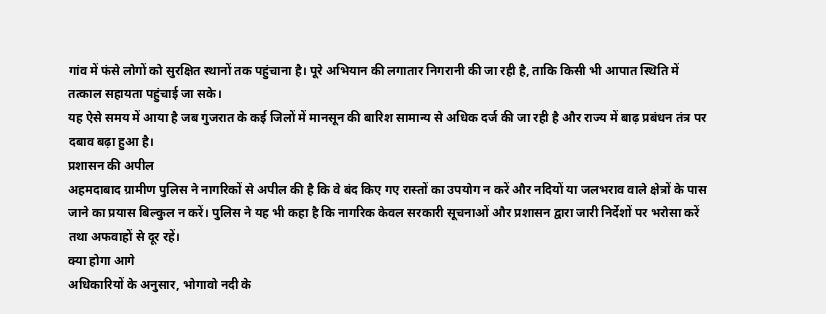गांव में फंसे लोगों को सुरक्षित स्थानों तक पहुंचाना है। पूरे अभियान की लगातार निगरानी की जा रही है, ताकि किसी भी आपात स्थिति में तत्काल सहायता पहुंचाई जा सके।
यह ऐसे समय में आया है जब गुजरात के कई जिलों में मानसून की बारिश सामान्य से अधिक दर्ज की जा रही है और राज्य में बाढ़ प्रबंधन तंत्र पर दबाव बढ़ा हुआ है।
प्रशासन की अपील
अहमदाबाद ग्रामीण पुलिस ने नागरिकों से अपील की है कि वे बंद किए गए रास्तों का उपयोग न करें और नदियों या जलभराव वाले क्षेत्रों के पास जाने का प्रयास बिल्कुल न करें। पुलिस ने यह भी कहा है कि नागरिक केवल सरकारी सूचनाओं और प्रशासन द्वारा जारी निर्देशों पर भरोसा करें तथा अफवाहों से दूर रहें।
क्या होगा आगे
अधिकारियों के अनुसार, भोगावो नदी के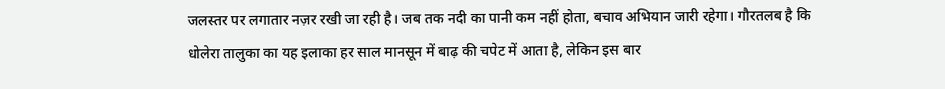जलस्तर पर लगातार नज़र रखी जा रही है। जब तक नदी का पानी कम नहीं होता, बचाव अभियान जारी रहेगा। गौरतलब है कि धोलेरा तालुका का यह इलाका हर साल मानसून में बाढ़ की चपेट में आता है, लेकिन इस बार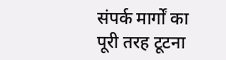संपर्क मार्गों का पूरी तरह टूटना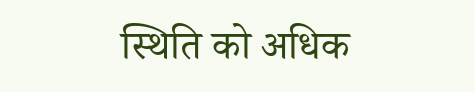स्थिति को अधिक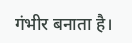गंभीर बनाता है।